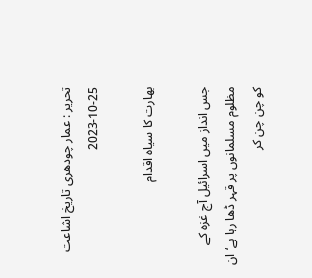تحریر : عمار چودھری تاریخ اشاعت     25-10-2023

بھارت کا سیاہ اقدام

جس انداز میں اسرائیل آج غزہ کے مظلوم مسلمانوں پر قہر ڈھا رہا ہے‘ ان کو چن چن کر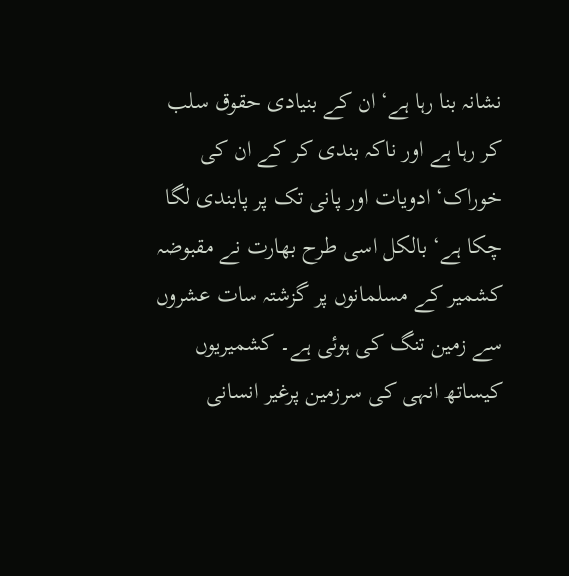نشانہ بنا رہا ہے‘ ان کے بنیادی حقوق سلب کر رہا ہے اور ناکہ بندی کر کے ان کی خوراک‘ ادویات اور پانی تک پر پابندی لگا چکا ہے‘ بالکل اسی طرح بھارت نے مقبوضہ کشمیر کے مسلمانوں پر گزشتہ سات عشروں سے زمین تنگ کی ہوئی ہے۔ کشمیریوں کیساتھ انہی کی سرزمین پرغیر انسانی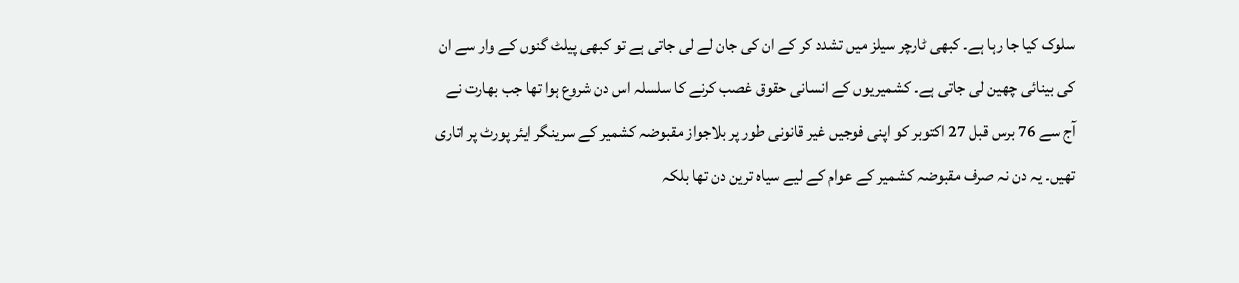سلوک کیا جا رہا ہے۔ کبھی ٹارچر سیلز میں تشدد کر کے ان کی جان لے لی جاتی ہے تو کبھی پیلٹ گنوں کے وار سے ان کی بینائی چھین لی جاتی ہے۔ کشمیریوں کے انسانی حقوق غصب کرنے کا سلسلہ اس دن شروع ہوا تھا جب بھارت نے آج سے 76 برس قبل 27 اکتوبر کو اپنی فوجیں غیر قانونی طور پر بلاجواز مقبوضہ کشمیر کے سرینگر ایئر پورٹ پر اتاری تھیں۔ یہ دن نہ صرف مقبوضہ کشمیر کے عوام کے لیے سیاہ ترین دن تھا بلکہ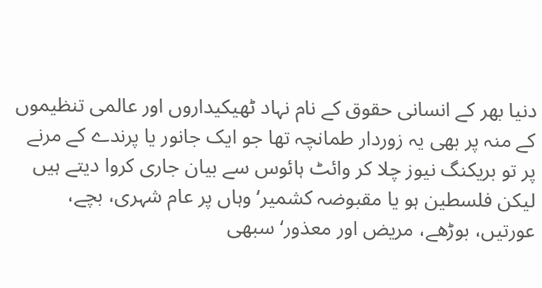دنیا بھر کے انسانی حقوق کے نام نہاد ٹھیکیداروں اور عالمی تنظیموں کے منہ پر بھی یہ زوردار طمانچہ تھا جو ایک جانور یا پرندے کے مرنے پر تو بریکنگ نیوز چلا کر وائٹ ہائوس سے بیان جاری کروا دیتے ہیں لیکن فلسطین ہو یا مقبوضہ کشمیر‘ وہاں پر عام شہری، بچے، عورتیں، بوڑھے، مریض اور معذور‘ سبھی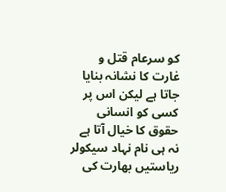کو سرعام قتل و غارت کا نشانہ بنایا جاتا ہے لیکن اس پر کسی کو انسانی حقوق کا خیال آتا ہے نہ ہی نام نہاد سیکولر ریاستیں بھارت کی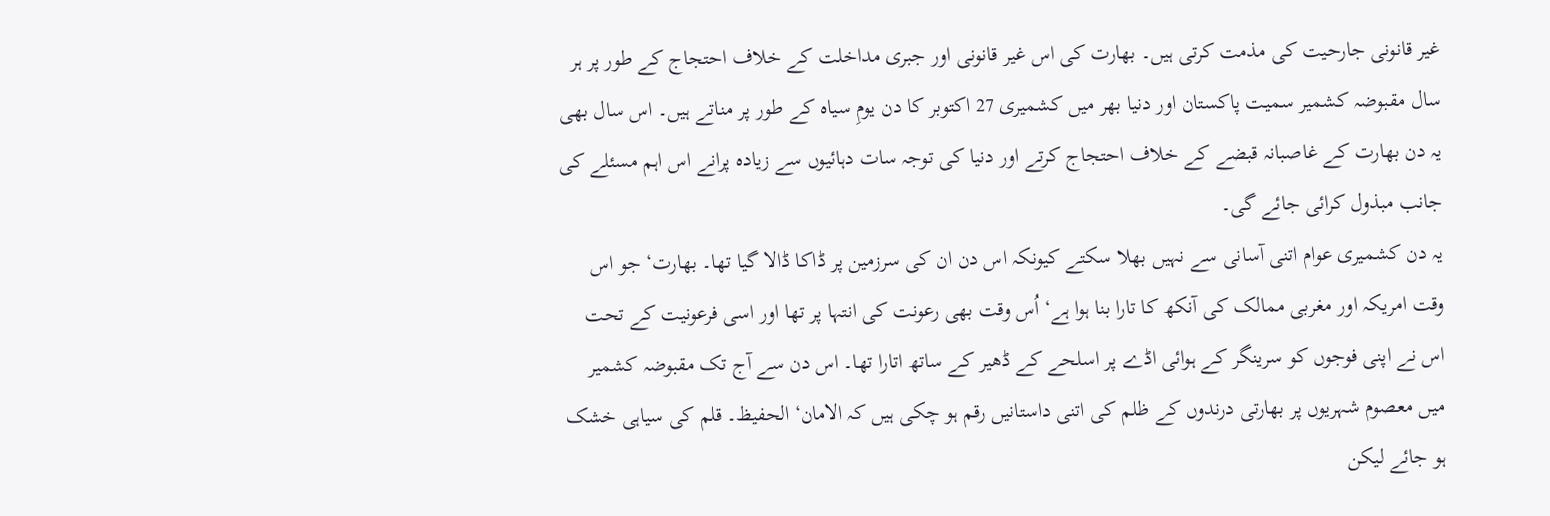غیر قانونی جارحیت کی مذمت کرتی ہیں۔ بھارت کی اس غیر قانونی اور جبری مداخلت کے خلاف احتجاج کے طور پر ہر سال مقبوضہ کشمیر سمیت پاکستان اور دنیا بھر میں کشمیری 27 اکتوبر کا دن یومِ سیاہ کے طور پر مناتے ہیں۔ اس سال بھی یہ دن بھارت کے غاصبانہ قبضے کے خلاف احتجاج کرتے اور دنیا کی توجہ سات دہائیوں سے زیادہ پرانے اس اہم مسئلے کی جانب مبذول کرائی جائے گی۔
یہ دن کشمیری عوام اتنی آسانی سے نہیں بھلا سکتے کیونکہ اس دن ان کی سرزمین پر ڈاکا ڈالا گیا تھا۔ بھارت‘ جو اس وقت امریکہ اور مغربی ممالک کی آنکھ کا تارا بنا ہوا ہے‘ اُس وقت بھی رعونت کی انتہا پر تھا اور اسی فرعونیت کے تحت اس نے اپنی فوجوں کو سرینگر کے ہوائی اڈے پر اسلحے کے ڈھیر کے ساتھ اتارا تھا۔ اس دن سے آج تک مقبوضہ کشمیر میں معصوم شہریوں پر بھارتی درندوں کے ظلم کی اتنی داستانیں رقم ہو چکی ہیں کہ الامان‘ الحفیظ۔ قلم کی سیاہی خشک ہو جائے لیکن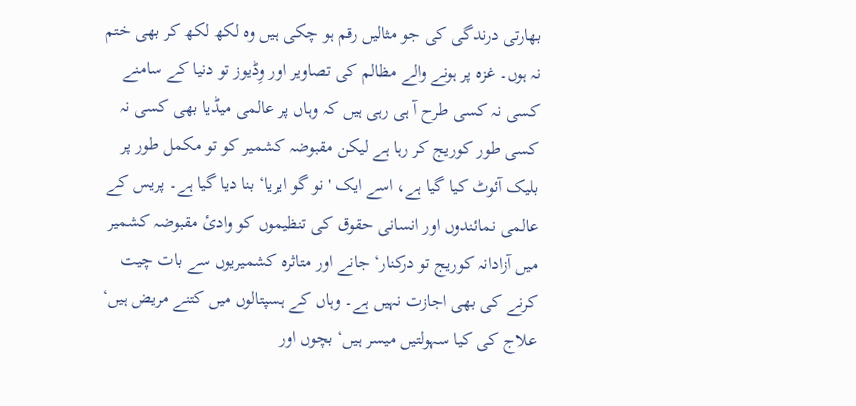بھارتی درندگی کی جو مثالیں رقم ہو چکی ہیں وہ لکھ لکھ کر بھی ختم نہ ہوں۔ غزہ پر ہونے والے مظالم کی تصاویر اور وِڈیوز تو دنیا کے سامنے کسی نہ کسی طرح آ ہی رہی ہیں کہ وہاں پر عالمی میڈیا بھی کسی نہ کسی طور کوریج کر رہا ہے لیکن مقبوضہ کشمیر کو تو مکمل طور پر بلیک آئوٹ کیا گیا ہے، اسے ایک 'نو گو ایریا‘ بنا دیا گیا ہے۔ پریس کے عالمی نمائندوں اور انسانی حقوق کی تنظیموں کو وادیٔ مقبوضہ کشمیر میں آزادانہ کوریج تو درکنار‘ جانے اور متاثرہ کشمیریوں سے بات چیت کرنے کی بھی اجازت نہیں ہے۔ وہاں کے ہسپتالوں میں کتنے مریض ہیں‘ علاج کی کیا سہولتیں میسر ہیں‘ بچوں اور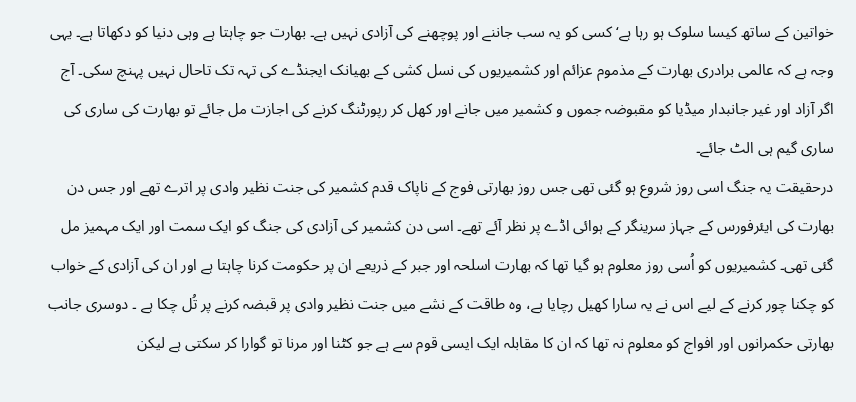خواتین کے ساتھ کیسا سلوک ہو رہا ہے‘ کسی کو یہ سب جاننے اور پوچھنے کی آزادی نہیں ہے۔ بھارت جو چاہتا ہے وہی دنیا کو دکھاتا ہے۔ یہی وجہ ہے کہ عالمی برادری بھارت کے مذموم عزائم اور کشمیریوں کی نسل کشی کے بھیانک ایجنڈے کی تہہ تک تاحال نہیں پہنچ سکی۔ آج اگر آزاد اور غیر جانبدار میڈیا کو مقبوضہ جموں و کشمیر میں جانے اور کھل کر رپورٹنگ کرنے کی اجازت مل جائے تو بھارت کی ساری کی ساری گیم ہی الٹ جائے۔
درحقیقت یہ جنگ اسی روز شروع ہو گئی تھی جس روز بھارتی فوج کے ناپاک قدم کشمیر کی جنت نظیر وادی پر اترے تھے اور جس دن بھارت کی ایئرفورس کے جہاز سرینگر کے ہوائی اڈے پر نظر آئے تھے۔ اسی دن کشمیر کی آزادی کی جنگ کو ایک سمت اور ایک مہمیز مل گئی تھی۔ کشمیریوں کو اُسی روز معلوم ہو گیا تھا کہ بھارت اسلحہ اور جبر کے ذریعے ان پر حکومت کرنا چاہتا ہے اور ان کی آزادی کے خواب کو چکنا چور کرنے کے لیے اس نے یہ سارا کھیل رچایا ہے، وہ طاقت کے نشے میں جنت نظیر وادی پر قبضہ کرنے پر تُل چکا ہے ۔ دوسری جانب بھارتی حکمرانوں اور افواج کو معلوم نہ تھا کہ ان کا مقابلہ ایک ایسی قوم سے ہے جو کٹنا اور مرنا تو گوارا کر سکتی ہے لیکن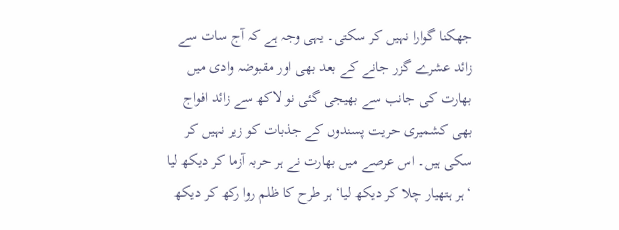جھکنا گوارا نہیں کر سکتی۔ یہی وجہ ہے کہ آج سات سے زائد عشرے گزر جانے کے بعد بھی اور مقبوضہ وادی میں بھارت کی جانب سے بھیجی گئی نو لاکھ سے زائد افواج بھی کشمیری حریت پسندوں کے جذبات کو زیر نہیں کر سکی ہیں۔ اس عرصے میں بھارت نے ہر حربہ آزما کر دیکھ لیا ‘ ہر ہتھیار چلا کر دیکھ لیا‘ ہر طرح کا ظلم روا رکھ کر دیکھ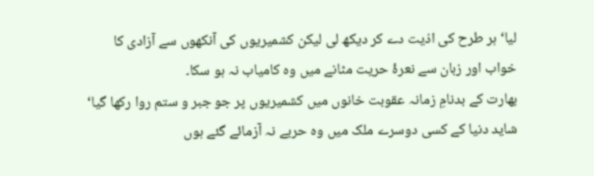لیا‘ ہر طرح کی اذیت دے کر دیکھ لی لیکن کشمیریوں کی آنکھوں سے آزادی کا خواب اور زبان سے نعرۂ حریت مٹانے میں وہ کامیاب نہ ہو سکا۔
بھارت کے بدنامِ زمانہ عقوبت خانوں میں کشمیریوں پر جو جبر و ستم روا رکھا گیا‘ شاید دنیا کے کسی دوسرے ملک میں وہ حربے نہ آزمائے گئے ہوں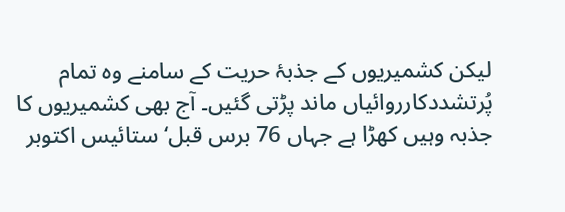لیکن کشمیریوں کے جذبۂ حریت کے سامنے وہ تمام پُرتشددکارروائیاں ماند پڑتی گئیں۔ آج بھی کشمیریوں کا جذبہ وہیں کھڑا ہے جہاں 76 برس قبل‘ ستائیس اکتوبر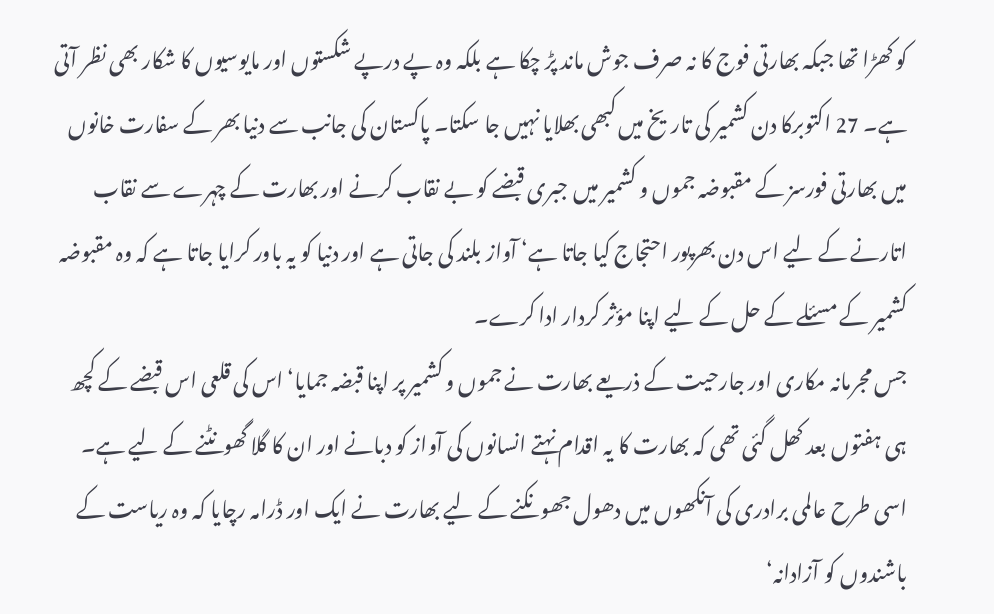کو کھڑا تھا جبکہ بھارتی فوج کا نہ صرف جوش ماند پڑ چکا ہے بلکہ وہ پے درپے شکستوں اور مایوسیوں کا شکار بھی نظر آتی ہے۔ 27 اکتوبرکا دن کشمیر کی تاریخ میں کبھی بھلایا نہیں جا سکتا۔ پاکستان کی جانب سے دنیا بھر کے سفارت خانوں میں بھارتی فورسز کے مقبوضہ جموں و کشمیر میں جبری قبضے کو بے نقاب کرنے اور بھارت کے چہرے سے نقاب اتارنے کے لیے اس دن بھرپور احتجاج کیا جاتا ہے‘ آواز بلند کی جاتی ہے اور دنیا کو یہ باور کرایا جاتا ہے کہ وہ مقبوضہ کشمیر کے مسئلے کے حل کے لیے اپنا مؤثر کردار ادا کرے۔
جس مجرمانہ مکاری اور جارحیت کے ذریعے بھارت نے جموں و کشمیر پر اپنا قبضہ جمایا‘ اس کی قلعی اس قبضے کے کچھ ہی ہفتوں بعد کھل گئی تھی کہ بھارت کا یہ اقدام نہتے انسانوں کی آواز کو دبانے اور ان کا گلا گھونٹنے کے لیے ہے۔ اسی طرح عالمی برادری کی آنکھوں میں دھول جھونکنے کے لیے بھارت نے ایک اور ڈرامہ رچایا کہ وہ ریاست کے باشندوں کو آزادانہ‘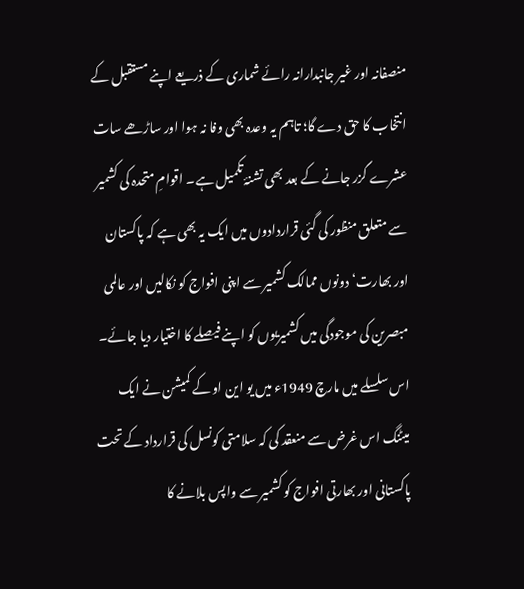منصفانہ اور غیر جانبدارانہ رائے شماری کے ذریعے اپنے مستقبل کے انتخاب کا حق دے گا؛ تاہم یہ وعدہ بھی وفا نہ ہوا اور ساڑھے سات عشرے گزر جانے کے بعد بھی تشنۂ تکمیل ہے۔ اقوامِ متحدہ کی کشمیر سے متعلق منظور کی گئی قراردادوں میں ایک یہ بھی ہے کہ پاکستان اور بھارت‘ دونوں ممالک کشمیر سے اپنی افواج کو نکالیں اور عالمی مبصرین کی موجودگی میں کشمیریوں کو اپنے فیصلے کا اختیار دیا جائے۔ اس سلسلے میں مارچ 1949ء میں یو این او کے کمیشن نے ایک میٹنگ اس غرض سے منعقد کی کہ سلامتی کونسل کی قرارداد کے تحت پاکستانی اور بھارتی افواج کو کشمیر سے واپس بلانے کا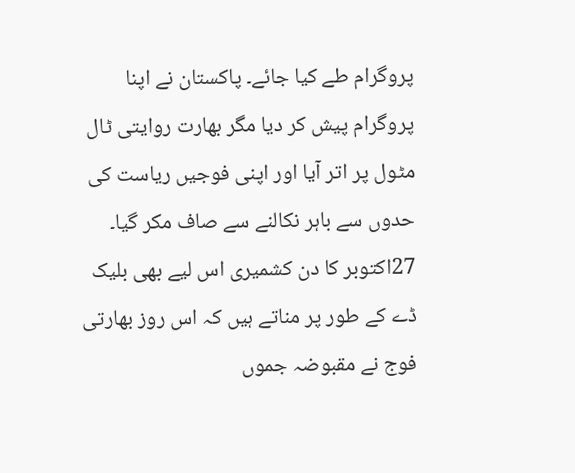پروگرام طے کیا جائے۔ پاکستان نے اپنا پروگرام پیش کر دیا مگر بھارت روایتی ٹال مٹول پر اتر آیا اور اپنی فوجیں ریاست کی حدوں سے باہر نکالنے سے صاف مکر گیا۔
27اکتوبر کا دن کشمیری اس لیے بھی بلیک ڈے کے طور پر مناتے ہیں کہ اس روز بھارتی فوج نے مقبوضہ جموں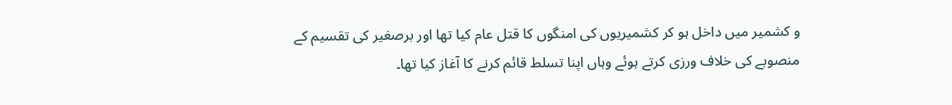و کشمیر میں داخل ہو کر کشمیریوں کی امنگوں کا قتل عام کیا تھا اور برصغیر کی تقسیم کے منصوبے کی خلاف ورزی کرتے ہوئے وہاں اپنا تسلط قائم کرنے کا آغاز کیا تھا۔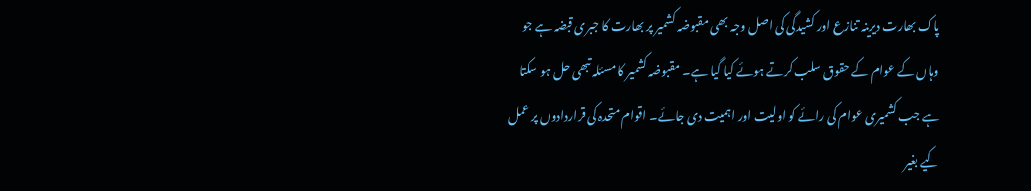پاک بھارت دیرینہ تنازع اور کشیدگی کی اصل وجہ بھی مقبوضہ کشمیر پر بھارت کا جبری قبضہ ہے جو وہاں کے عوام کے حقوق سلب کرتے ہوئے کیا گیا ہے۔ مقبوضہ کشمیر کا مسئلہ تبھی حل ہو سکتا ہے جب کشمیری عوام کی رائے کو اولیت اور اہمیت دی جائے۔ اقوام متحدہ کی قراردادوں پر عمل کیے بغیر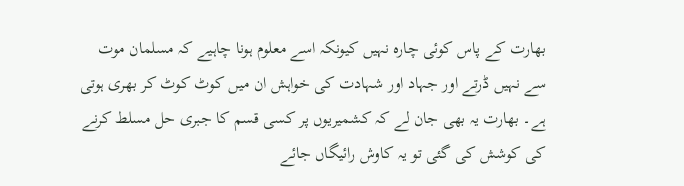بھارت کے پاس کوئی چارہ نہیں کیونکہ اسے معلوم ہونا چاہیے کہ مسلمان موت سے نہیں ڈرتے اور جہاد اور شہادت کی خواہش ان میں کوٹ کوٹ کر بھری ہوتی ہے۔ بھارت یہ بھی جان لے کہ کشمیریوں پر کسی قسم کا جبری حل مسلط کرنے کی کوشش کی گئی تو یہ کاوش رائیگاں جائے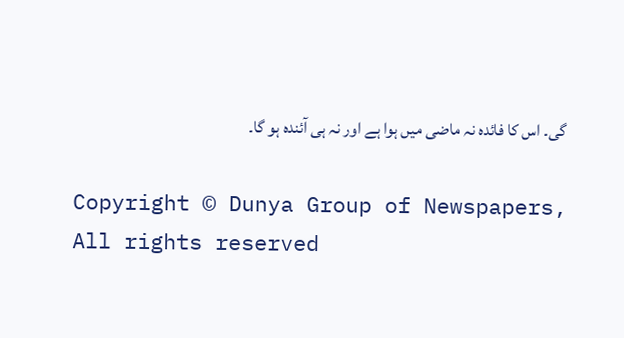گی۔ اس کا فائدہ نہ ماضی میں ہوا ہے اور نہ ہی آئندہ ہو گا۔

Copyright © Dunya Group of Newspapers, All rights reserved